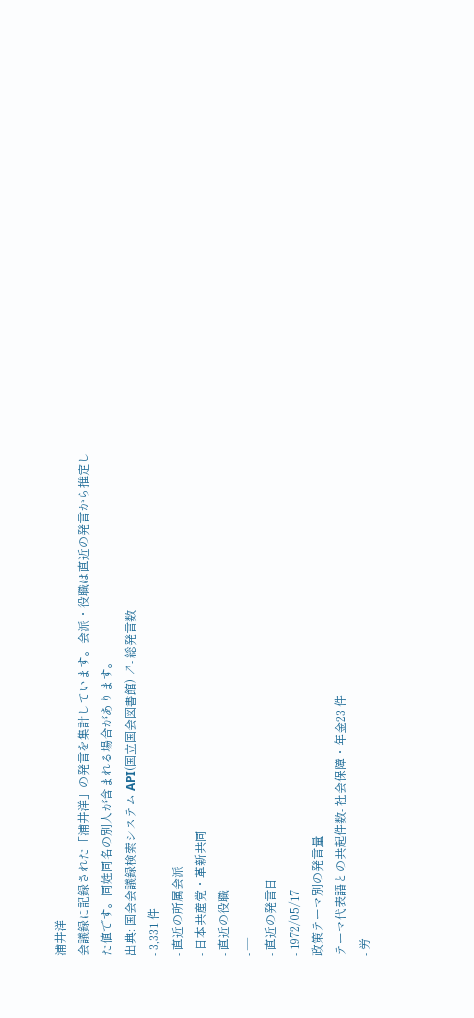浦井洋
会議録に記録された「浦井洋」の発言を集計しています。会派・役職は直近の発言から推定した値です。同姓同名の別人が含まれる場合があります。
出典: 国会会議録検索システム API(国立国会図書館) ↗- 総発言数
- 3,331 件
- 直近の所属会派
- 日本共産党・革新共同
- 直近の役職
- —
- 直近の発言日
- 1972/05/17
政策テーマ別の発言量
テーマ代表語との共起件数- 社会保障・年金23 件
- 労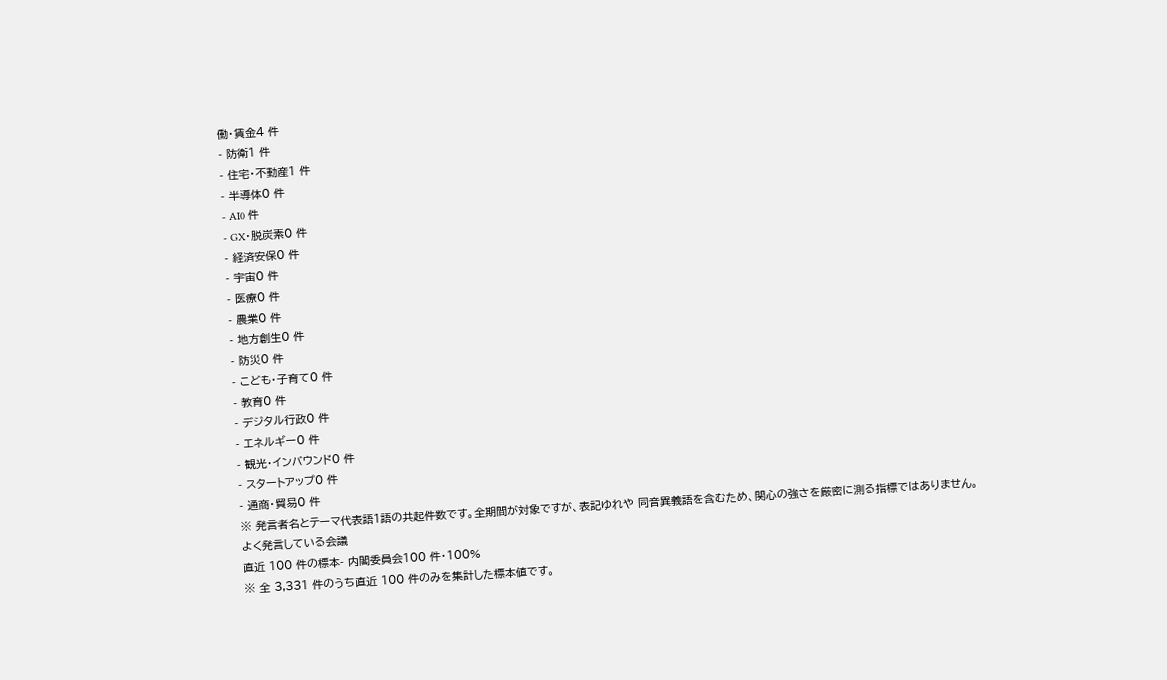働・賃金4 件
- 防衛1 件
- 住宅・不動産1 件
- 半導体0 件
- AI0 件
- GX・脱炭素0 件
- 経済安保0 件
- 宇宙0 件
- 医療0 件
- 農業0 件
- 地方創生0 件
- 防災0 件
- こども・子育て0 件
- 教育0 件
- デジタル行政0 件
- エネルギー0 件
- 観光・インバウンド0 件
- スタートアップ0 件
- 通商・貿易0 件
※ 発言者名とテーマ代表語1語の共起件数です。全期間が対象ですが、表記ゆれや 同音異義語を含むため、関心の強さを厳密に測る指標ではありません。
よく発言している会議
直近 100 件の標本- 内閣委員会100 件・100%
※ 全 3,331 件のうち直近 100 件のみを集計した標本値です。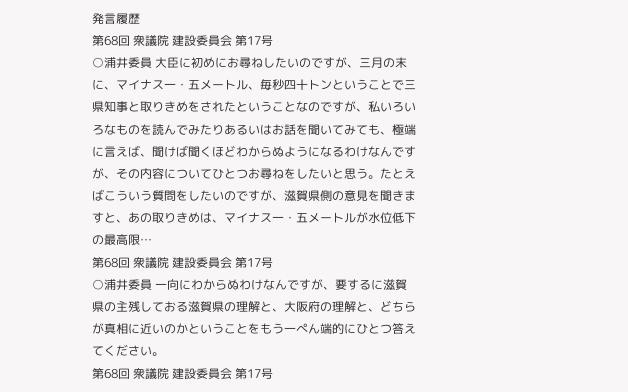発言履歴
第68回 衆議院 建設委員会 第17号
○浦井委員 大臣に初めにお尋ねしたいのですが、三月の末に、マイナス一・五メートル、毎秒四十トンということで三県知事と取りきめをされたということなのですが、私いろいろなものを読んでみたりあるいはお話を聞いてみても、極端に言えば、聞けば聞くほどわからぬようになるわけなんですが、その内容についてひとつお尋ねをしたいと思う。たとえばこういう質問をしたいのですが、滋賀県側の意見を聞きますと、あの取りきめは、マイナス一・五メートルが水位低下の最高限…
第68回 衆議院 建設委員会 第17号
○浦井委員 一向にわからぬわけなんですが、要するに滋賀県の主残しておる滋賀県の理解と、大阪府の理解と、どちらが真相に近いのかということをもう一ぺん端的にひとつ答えてください。
第68回 衆議院 建設委員会 第17号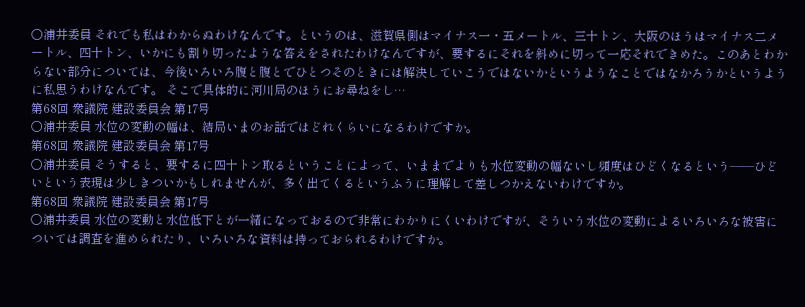○浦井委員 それでも私はわからぬわけなんです。というのは、滋賀県側はマイナス一・五メートル、三十トン、大阪のほうはマイナス二メートル、四十トン、いかにも割り切ったような答えをされたわけなんですが、要するにそれを斜めに切って一応それできめた。このあとわからない部分については、今後いろいろ腹と腹とでひとつそのときには解決していこうではないかというようなことではなかろうかというように私思うわけなんです。 そこで具体的に河川局のほうにお尋ねをし…
第68回 衆議院 建設委員会 第17号
○浦井委員 水位の変動の幅は、結局いまのお話ではどれくらいになるわけですか。
第68回 衆議院 建設委員会 第17号
○浦井委員 そうすると、要するに四十トン取るということによって、いままでよりも水位変動の幅ないし頻度はひどくなるという——ひどいという表現は少しきついかもしれませんが、多く出てくるというふうに理解して差しつかえないわけですか。
第68回 衆議院 建設委員会 第17号
○浦井委員 水位の変動と水位低下とが一緒になっておるので非常にわかりにくいわけですが、そういう水位の変動によるいろいろな被害については調査を進められたり、いろいろな資料は持っておられるわけですか。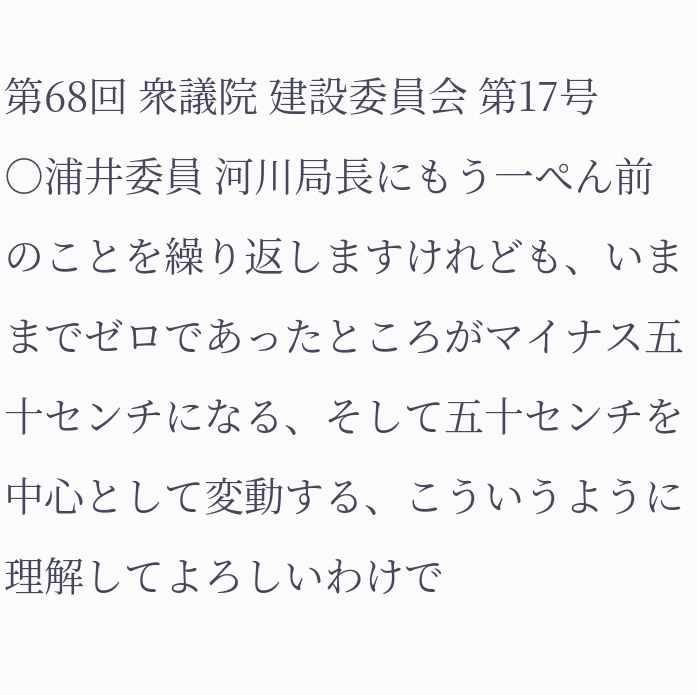第68回 衆議院 建設委員会 第17号
○浦井委員 河川局長にもう一ぺん前のことを繰り返しますけれども、いままでゼロであったところがマイナス五十センチになる、そして五十センチを中心として変動する、こういうように理解してよろしいわけで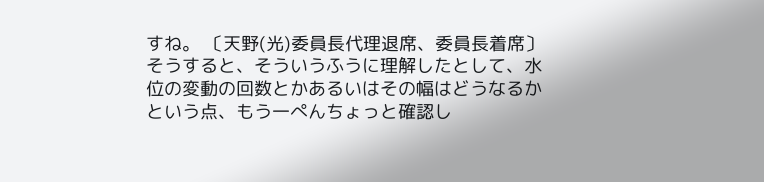すね。 〔天野(光)委員長代理退席、委員長着席〕 そうすると、そういうふうに理解したとして、水位の変動の回数とかあるいはその幅はどうなるかという点、もう一ぺんちょっと確認し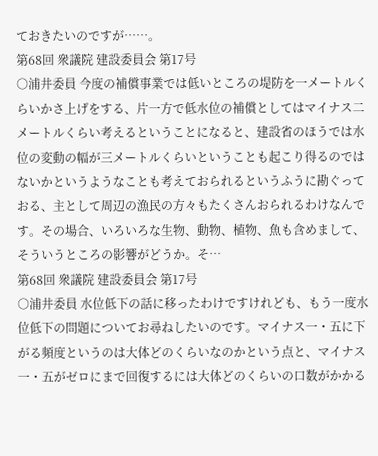ておきたいのですが……。
第68回 衆議院 建設委員会 第17号
○浦井委員 今度の補償事業では低いところの堤防を一メートルくらいかさ上げをする、片一方で低水位の補償としてはマイナス二メートルくらい考えるということになると、建設省のほうでは水位の変動の幅が三メートルくらいということも起こり得るのではないかというようなことも考えておられるというふうに勘ぐっておる、主として周辺の漁民の方々もたくさんおられるわけなんです。その場合、いろいろな生物、動物、植物、魚も含めまして、そういうところの影響がどうか。そ…
第68回 衆議院 建設委員会 第17号
○浦井委員 水位低下の話に移ったわけですけれども、もう一度水位低下の問題についてお尋ねしたいのです。マイナス一・五に下がる頻度というのは大体どのくらいなのかという点と、マイナス一・五がゼロにまで回復するには大体どのくらいの口数がかかる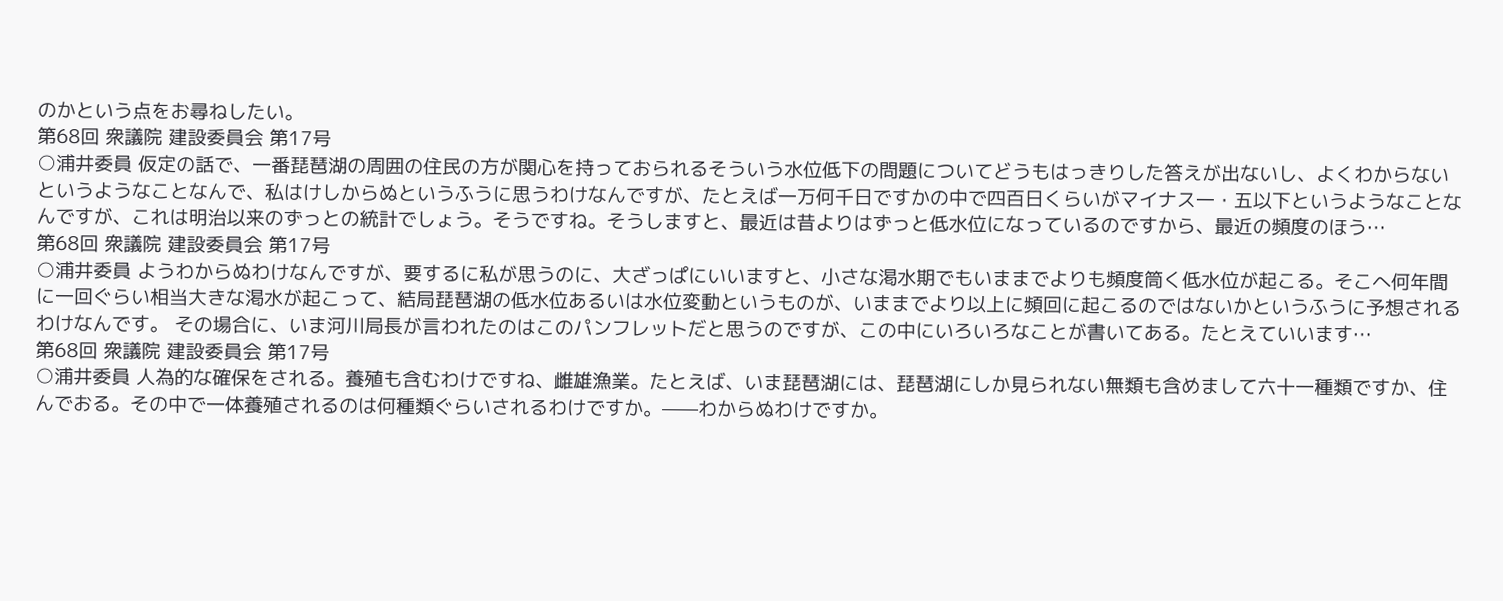のかという点をお尋ねしたい。
第68回 衆議院 建設委員会 第17号
○浦井委員 仮定の話で、一番琵琶湖の周囲の住民の方が関心を持っておられるそういう水位低下の問題についてどうもはっきりした答えが出ないし、よくわからないというようなことなんで、私はけしからぬというふうに思うわけなんですが、たとえば一万何千日ですかの中で四百日くらいがマイナス一・五以下というようなことなんですが、これは明治以来のずっとの統計でしょう。そうですね。そうしますと、最近は昔よりはずっと低水位になっているのですから、最近の頻度のほう…
第68回 衆議院 建設委員会 第17号
○浦井委員 ようわからぬわけなんですが、要するに私が思うのに、大ざっぱにいいますと、小さな渇水期でもいままでよりも頻度筒く低水位が起こる。そこへ何年間に一回ぐらい相当大きな渇水が起こって、結局琵琶湖の低水位あるいは水位変動というものが、いままでより以上に頻回に起こるのではないかというふうに予想されるわけなんです。 その場合に、いま河川局長が言われたのはこのパンフレットだと思うのですが、この中にいろいろなことが書いてある。たとえていいます…
第68回 衆議院 建設委員会 第17号
○浦井委員 人為的な確保をされる。養殖も含むわけですね、雌雄漁業。たとえば、いま琵琶湖には、琵琶湖にしか見られない無類も含めまして六十一種類ですか、住んでおる。その中で一体養殖されるのは何種類ぐらいされるわけですか。——わからぬわけですか。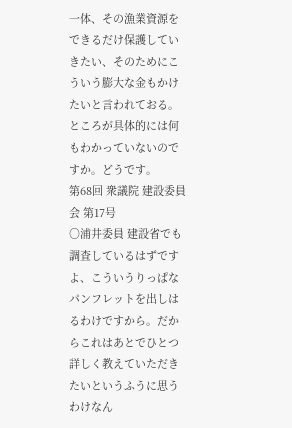一体、その漁業資源をできるだけ保護していきたい、そのためにこういう膨大な金もかけたいと言われておる。ところが具体的には何もわかっていないのですか。どうです。
第68回 衆議院 建設委員会 第17号
○浦井委員 建設省でも調査しているはずですよ、こういうりっぱなパンフレットを出しはるわけですから。だからこれはあとでひとつ詳しく教えていただきたいというふうに思うわけなん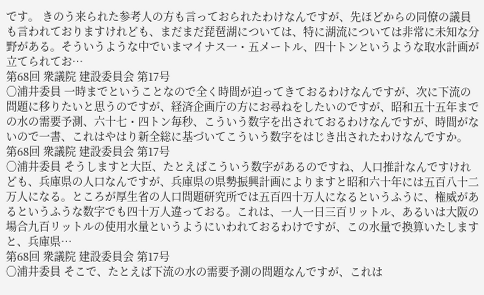です。 きのう来られた参考人の方も言っておられたわけなんですが、先ほどからの同僚の議員も言われておりますけれども、まだまだ琵琶湖については、特に湖流については非常に未知な分野がある。そういうような中でいまマイナス一・五メートル、四十トンというような取水計画が立てられてお…
第68回 衆議院 建設委員会 第17号
○浦井委員 一時までということなので全く時間が迫ってきておるわけなんですが、次に下流の問題に移りたいと思うのですが、経済企画庁の方にお尋ねをしたいのですが、昭和五十五年までの水の需要予測、六十七・四トン毎秒、こういう数字を出されておるわけなんですが、時間がないので一書、これはやはり新全総に基づいてこういう数字をはじき出されたわけなんですか。
第68回 衆議院 建設委員会 第17号
○浦井委員 そうしますと大臣、たとえばこういう数字があるのですね、人口推計なんですけれども、兵庫県の人口なんですが、兵庫県の県勢振興計画によりますと昭和六十年には五百八十二万人になる。ところが厚生省の人口問題研究所では五百四十万人になるというふうに、権威があるというふうな数字でも四十万人違っておる。これは、一人一日三百リットル、あるいは大阪の場合九百リットルの使用水量というようにいわれておるわけですが、この水量で換算いたしますと、兵庫県…
第68回 衆議院 建設委員会 第17号
○浦井委員 そこで、たとえば下流の水の需要予測の問題なんですが、これは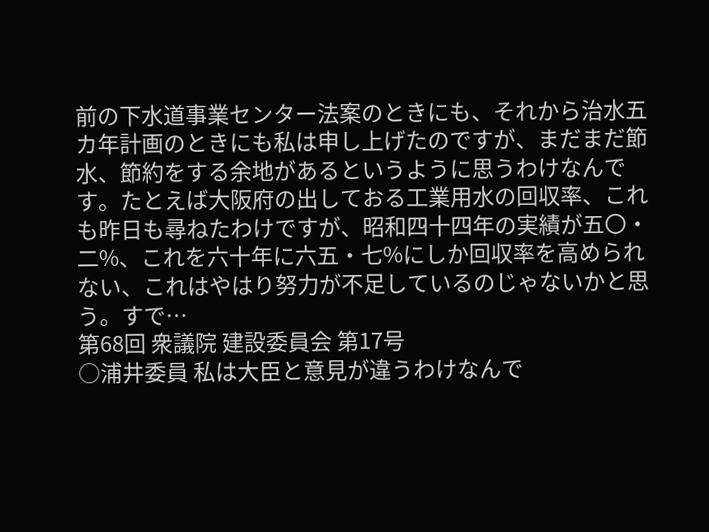前の下水道事業センター法案のときにも、それから治水五カ年計画のときにも私は申し上げたのですが、まだまだ節水、節約をする余地があるというように思うわけなんです。たとえば大阪府の出しておる工業用水の回収率、これも昨日も尋ねたわけですが、昭和四十四年の実績が五〇・二%、これを六十年に六五・七%にしか回収率を高められない、これはやはり努力が不足しているのじゃないかと思う。すで…
第68回 衆議院 建設委員会 第17号
○浦井委員 私は大臣と意見が違うわけなんで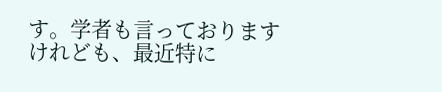す。学者も言っておりますけれども、最近特に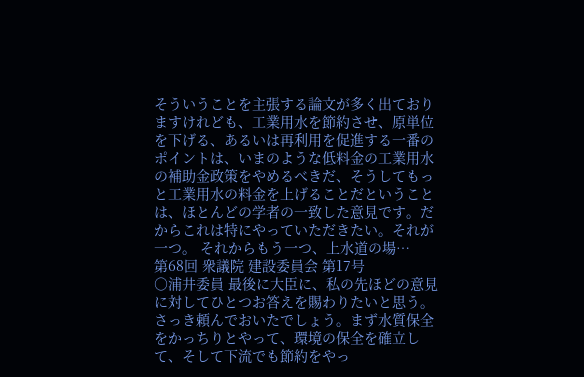そういうことを主張する論文が多く出ておりますけれども、工業用水を節約させ、原単位を下げる、あるいは再利用を促進する一番のポイントは、いまのような低料金の工業用水の補助金政策をやめるべきだ、そうしてもっと工業用水の料金を上げることだということは、ほとんどの学者の一致した意見です。だからこれは特にやっていただきたい。それが一つ。 それからもう一つ、上水道の場…
第68回 衆議院 建設委員会 第17号
○浦井委員 最後に大臣に、私の先ほどの意見に対してひとつお答えを賜わりたいと思う。さっき頼んでおいたでしょう。まず水質保全をかっちりとやって、環境の保全を確立して、そして下流でも節約をやっ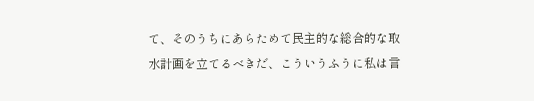て、そのうちにあらためて民主的な総合的な取水計画を立てるべきだ、こういうふうに私は言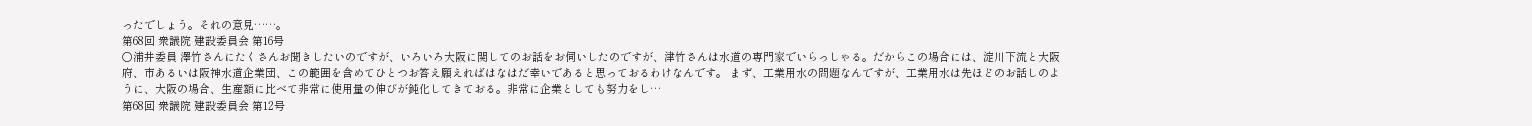ったでしょう。それの意見……。
第68回 衆議院 建設委員会 第16号
○浦井委員 澤竹さんにたくさんお聞きしたいのですが、いろいろ大阪に関してのお話をお伺いしたのですが、津竹さんは水道の専門家でいらっしゃる。だからこの場合には、淀川下流と大阪府、市あるいは阪神水道企業団、この範囲を含めてひとつお答え願えればはなはだ幸いであると思っておるわけなんです。 まず、工業用水の問題なんですが、工業用水は先ほどのお話しのように、大阪の場合、生産額に比べて非常に使用量の伸びが鈍化してきておる。非常に企業としても努力をし…
第68回 衆議院 建設委員会 第12号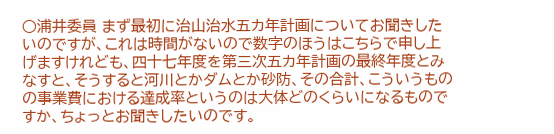○浦井委員 まず最初に治山治水五カ年計画についてお聞きしたいのですが、これは時間がないので数字のほうはこちらで申し上げますけれども、四十七年度を第三次五カ年計画の最終年度とみなすと、そうすると河川とかダムとか砂防、その合計、こういうものの事業費における達成率というのは大体どのくらいになるものですか、ちょっとお聞きしたいのです。